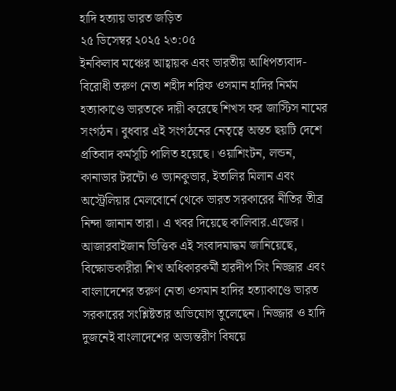হাদি হত্যায় ভারত জড়িত
২৫ ডিসেম্বর ২০২৫ ২৩:০৫
ইনকিলাব মঞ্চের আহ্বায়ক এবং ভারতীয় আধিপত্যবাদ-বিরোধী তরুণ নেতা শহীদ শরিফ ওসমান হাদির নির্মম হত্যাকাণ্ডে ভারতকে দায়ী করেছে শিখস ফর জাস্টিস নামের সংগঠন। বুধবার এই সংগঠনের নেতৃত্বে অন্তত ছয়টি দেশে প্রতিবাদ কর্মসূচি পালিত হয়েছে। ওয়াশিংটন, লন্ডন, কানাডার টরন্টো ও ভ্যানকুভার, ইতালির মিলান এবং অস্ট্রেলিয়ার মেলবোর্নে থেকে ভারত সরকারের নীতির তীব্র নিন্দা জানান তারা। এ খবর দিয়েছে কালিবার.এজের।
আজারবাইজান ভিত্তিক এই সংবাদমাদ্ধম জানিয়েছে, বিক্ষোভকারীরা শিখ অধিকারকর্মী হারদীপ সিং নিজ্জার এবং বাংলাদেশের তরুণ নেতা ওসমান হাদির হত্যাকাণ্ডে ভারত সরকারের সংশ্লিষ্টতার অভিযোগ তুলেছেন। নিজ্জার ও হাদি দুজনেই বাংলাদেশের অভ্যন্তরীণ বিষয়ে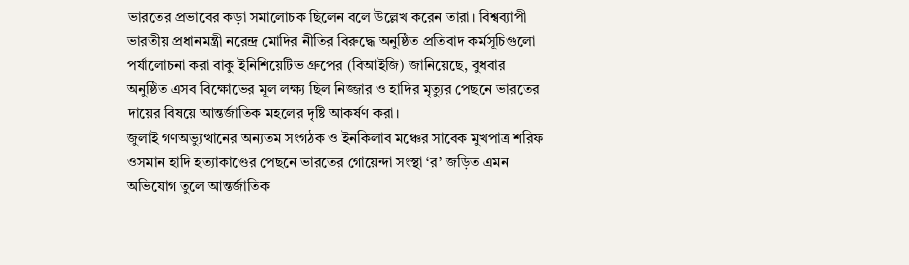ভারতের প্রভাবের কড়া সমালোচক ছিলেন বলে উল্লেখ করেন তারা। বিশ্বব্যাপী ভারতীয় প্রধানমন্ত্রী নরেন্দ্র মোদির নীতির বিরুদ্ধে অনুষ্ঠিত প্রতিবাদ কর্মসূচিগুলো পর্যালোচনা করা বাকু ইনিশিয়েটিভ গ্রুপের (বিআইজি) জানিয়েছে, বুধবার অনুষ্ঠিত এসব বিক্ষোভের মূল লক্ষ্য ছিল নিজ্জার ও হাদির মৃত্যুর পেছনে ভারতের দায়ের বিষয়ে আন্তর্জাতিক মহলের দৃষ্টি আকর্ষণ করা।
জুলাই গণঅভ্যুত্থানের অন্যতম সংগঠক ও ইনকিলাব মঞ্চের সাবেক মুখপাত্র শরিফ ওসমান হাদি হত্যাকাণ্ডের পেছনে ভারতের গোয়েন্দা সংস্থা ‘র’ জড়িত এমন অভিযোগ তুলে আন্তর্জাতিক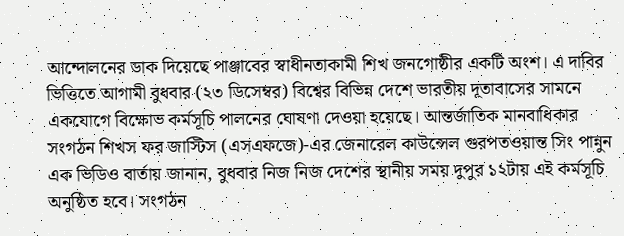আন্দোলনের ডাক দিয়েছে পাঞ্জাবের স্বাধীনতাকামী শিখ জনগোষ্ঠীর একটি অংশ। এ দাবির ভিত্তিতে আগামী বুধবার (২৩ ডিসেম্বর) বিশ্বের বিভিন্ন দেশে ভারতীয় দূতাবাসের সামনে একযোগে বিক্ষোভ কর্মসূচি পালনের ঘোষণা দেওয়া হয়েছে। আন্তর্জাতিক মানবাধিকার সংগঠন শিখস ফর জাস্টিস (এসএফজে)-এর জেনারেল কাউন্সেল গুরপতওয়ান্ত সিং পান্নুন এক ভিডিও বার্তায় জানান, বুধবার নিজ নিজ দেশের স্থানীয় সময় দুপুর ১২টায় এই কর্মসূচি অনুষ্ঠিত হবে। সংগঠন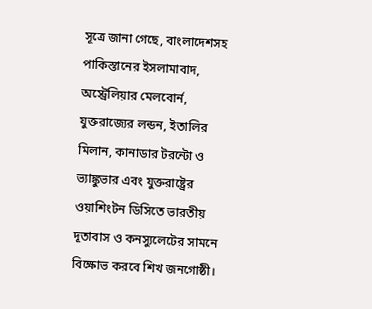সূত্রে জানা গেছে, বাংলাদেশসহ পাকিস্তানের ইসলামাবাদ, অস্ট্রেলিয়ার মেলবোর্ন, যুক্তরাজ্যের লন্ডন, ইতালির মিলান, কানাডার টরন্টো ও ভ্যাঙ্কুভার এবং যুক্তরাষ্ট্রের ওয়াশিংটন ডিসিতে ভারতীয় দূতাবাস ও কনস্যুলেটের সামনে বিক্ষোভ করবে শিখ জনগোষ্ঠী।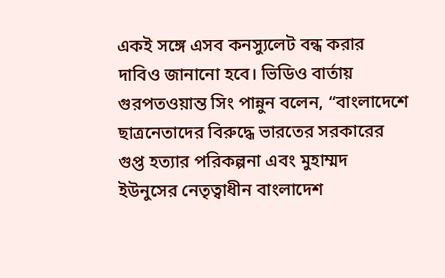একই সঙ্গে এসব কনস্যুলেট বন্ধ করার দাবিও জানানো হবে। ভিডিও বার্তায় গুরপতওয়ান্ত সিং পান্নুন বলেন, “বাংলাদেশে ছাত্রনেতাদের বিরুদ্ধে ভারতের সরকারের গুপ্ত হত্যার পরিকল্পনা এবং মুহাম্মদ ইউনুসের নেতৃত্বাধীন বাংলাদেশ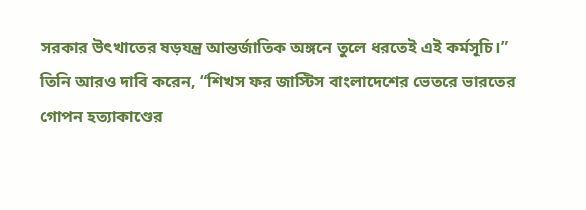সরকার উৎখাতের ষড়যন্ত্র আন্তর্জাতিক অঙ্গনে তুলে ধরতেই এই কর্মসূচি।” তিনি আরও দাবি করেন, “শিখস ফর জাস্টিস বাংলাদেশের ভেতরে ভারতের গোপন হত্যাকাণ্ডের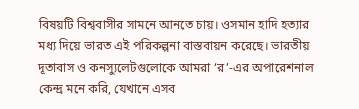বিষয়টি বিশ্ববাসীর সামনে আনতে চায়। ওসমান হাদি হত্যার মধ্য দিয়ে ভারত এই পরিকল্পনা বাস্তবায়ন করেছে। ভারতীয় দূতাবাস ও কনস্যুলেটগুলোকে আমরা ‘র’-এর অপারেশনাল কেন্দ্র মনে করি, যেখানে এসব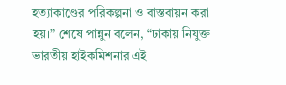হত্যাকাণ্ডের পরিকল্পনা ও বাস্তবায়ন করা হয়।” শেষে পান্নুন বলেন, “ঢাকায় নিযুক্ত ভারতীয় হাইকমিশনার এই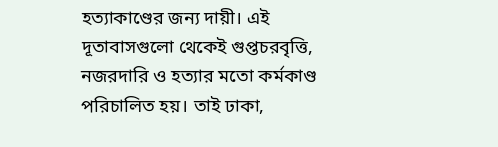হত্যাকাণ্ডের জন্য দায়ী। এই দূতাবাসগুলো থেকেই গুপ্তচরবৃত্তি, নজরদারি ও হত্যার মতো কর্মকাণ্ড পরিচালিত হয়। তাই ঢাকা,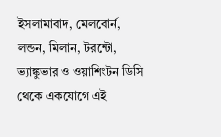ইসলামাবাদ, মেলবোর্ন, লন্ডন, মিলান, টরন্টো, ভ্যাঙ্কুভার ও ওয়াশিংটন ডিসি থেকে একযোগে এই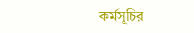কর্মসূচির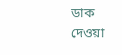ডাক দেওয়া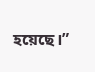হয়েছে।”